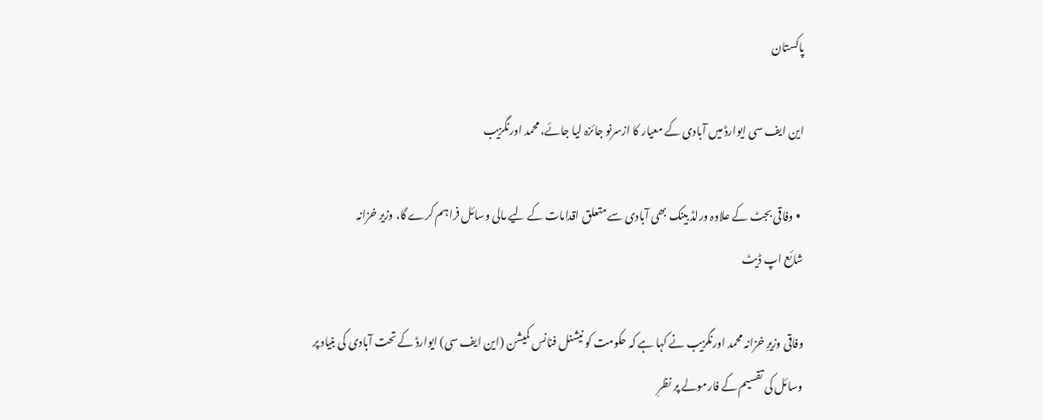پاکستان

این ایف سی ایوارڈ میں آبادی کے معیار کا ازسرنو جائزہ لیا جائے، محمد اورنگزیب

  • وفاقی بجٹ کے علاوہ ورلڈ بینک بھی آبادی سے متعلق اقدامات کے لیے مالی وسائل فراہم کرے گا، وزیر خزانہ
شائع اپ ڈیٹ

وفاقی وزیرِ خزانہ محمد اورنگزیب نے کہا ہے کہ حکومت کو نیشنل فنانس کمیشن (این ایف سی) ایوارڈ کے تحت آبادی کی بنیاد پر وسائل کی تقسیم کے فارمولے پر نظرِ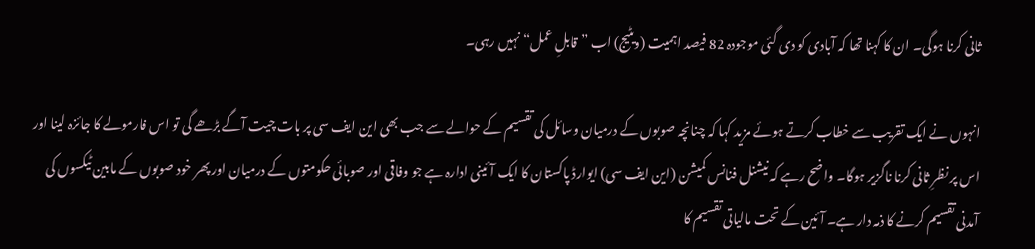ثانی کرنا ہوگی۔ ان کا کہنا تھا کہ آبادی کو دی گئی موجودہ 82 فیصد اہمیت (ویٹیج) اب ”قابلِ عمل“ نہیں رہی۔

انہوں نے ایک تقریب سے خطاب کرتے ہوئے مزید کہا کہ چنانچہ صوبوں کے درمیان وسائل کی تقسیم کے حوالے سے جب بھی این ایف سی پر بات چیت آگے بڑھے گی تو اس فارمولے کا جائزہ لینا اور اس پر نظرِ ثانی کرنا ناگزیر ہوگا۔ واضح رہے کہ نیشنل فنانس کمیشن (این ایف سی) ایوارڈ پاکستان کا ایک آئینی ادارہ ہے جو وفاقی اور صوبائی حکومتوں کے درمیان اور پھر خود صوبوں کے مابین ٹیکسوں کی آمدنی تقسیم کرنے کا ذمہ دار ہے۔ آئین کے تحت مالیاتی تقسیم کا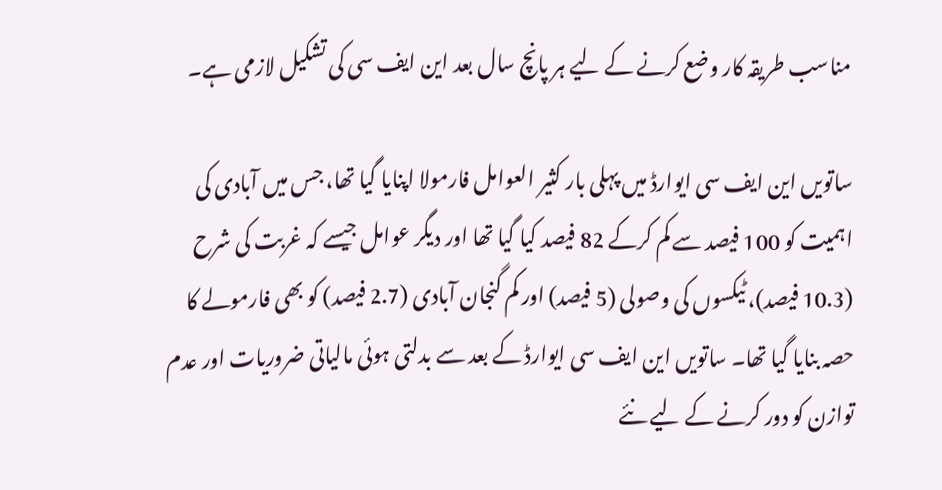مناسب طریقہ کار وضع کرنے کے لیے ہر پانچ سال بعد این ایف سی کی تشکیل لازمی ہے۔

ساتویں این ایف سی ایوارڈ میں پہلی بار کثیر العوامل فارمولا اپنایا گیا تھا، جس میں آبادی کی اہمیت کو 100 فیصد سے کم کرکے 82 فیصد کیا گیا تھا اور دیگر عوامل جیسے کہ غربت کی شرح (10.3 فیصد)، ٹیکسوں کی وصولی (5 فیصد) اور کم گنجان آبادی (2.7 فیصد) کو بھی فارمولے کا حصہ بنایا گیا تھا۔ ساتویں این ایف سی ایوارڈ کے بعد سے بدلتی ہوئی مالیاتی ضروریات اور عدم توازن کو دور کرنے کے لیے نئے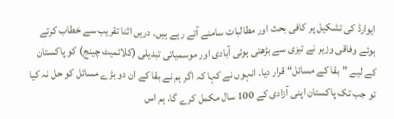ایوارڈ کی تشکیل پر کافی بحث اور مطالبات سامنے آتے رہے ہیں۔ دریں اثنا تقریب سے خطاب کرتے ہوئے وفاقی وزیر نے تیزی سے بڑھتی ہوئی آبادی اور موسمیاتی تبدیلی (کلائمیٹ چینج) کو پاکستان کے لیے ”بقا کے مسائل“ قرار دیا۔ انہوں نے کہا کہ اگر ہم نے بقا کے ان دو بڑے مسائل کو حل نہ کیا تو جب تک پاکستان اپنی آزادی کے 100 سال مکمل کرے گا، ہم اس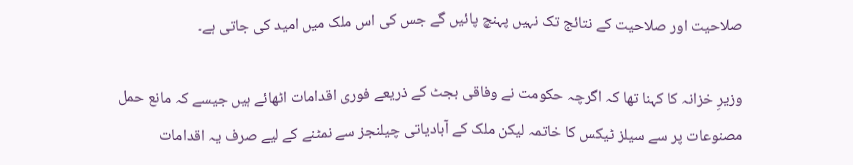صلاحیت اور صلاحیت کے نتائج تک نہیں پہنچ پائیں گے جس کی اس ملک میں امید کی جاتی ہے۔

وزیرِ خزانہ کا کہنا تھا کہ اگرچہ حکومت نے وفاقی بجٹ کے ذریعے فوری اقدامات اٹھائے ہیں جیسے کہ مانع حمل مصنوعات پر سے سیلز ٹیکس کا خاتمہ لیکن ملک کے آبادیاتی چیلنجز سے نمٹنے کے لیے صرف یہ اقدامات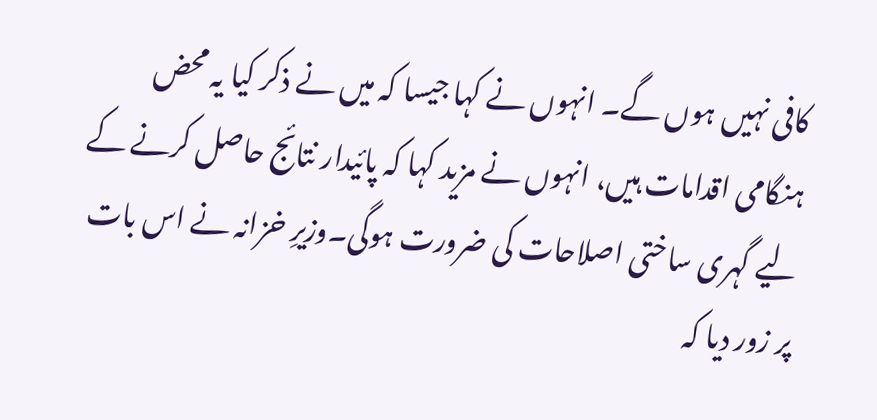کافی نہیں ہوں گے۔ انہوں نے کہا جیسا کہ میں نے ذکر کیا یہ محض ہنگامی اقدامات ہیں، انہوں نے مزید کہا کہ پائیدار نتائج حاصل کرنے کے لیے گہری ساختی اصلاحات کی ضرورت ہوگی۔وزیرِ خزانہ نے اس بات پر زور دیا کہ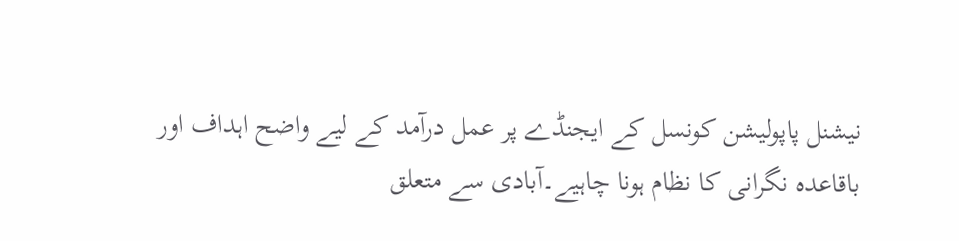نیشنل پاپولیشن کونسل کے ایجنڈے پر عمل درآمد کے لیے واضح اہداف اور باقاعدہ نگرانی کا نظام ہونا چاہیے۔آبادی سے متعلق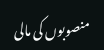منصوبوں کی مالی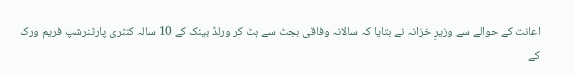اعانت کے حوالے سے وزیرِ خزانہ نے بتایا کہ سالانہ وفاقی بجٹ سے ہٹ کر ورلڈ بینک کے 10 سالہ کنٹری پارٹنرشپ فریم ورک کے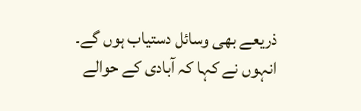ذریعے بھی وسائل دستیاب ہوں گے۔ انہوں نے کہا کہ آبادی کے حوالے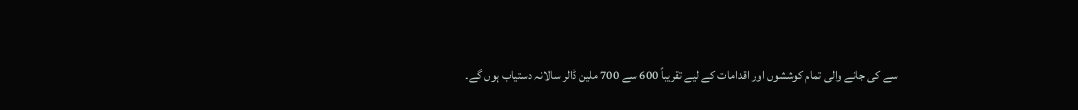سے کی جانے والی تمام کوششوں اور اقدامات کے لیے تقریباً 600 سے 700 ملین ڈالر سالانہ دستیاب ہوں گے۔